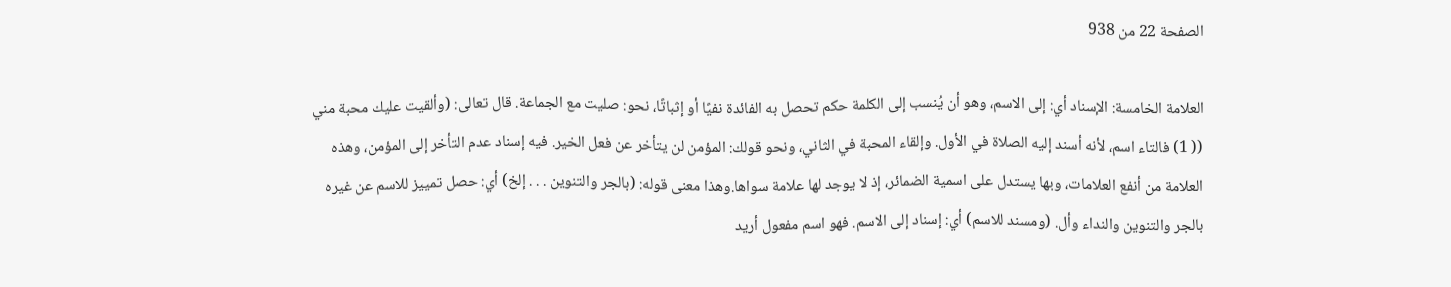الصفحة 22 من 938

العلامة الخامسة: الإسناد أي: إلى الاسم، وهو أن يُنسب إلى الكلمة حكم تحصل به الفائدة نفيًا أو إثباتًا، نحو: صليت مع الجماعة. قال تعالى: (وألقيت عليك محبة مني (( 1) فالتاء اسم، لأنه أسند إليه الصلاة في الأول. وإلقاء المحبة في الثاني، ونحو قولك: المؤمن لن يتأخر عن فعل الخير. فيه إسناد عدم التأخر إلى المؤمن، وهذه العلامة من أنفع العلامات، وبها يستدل على اسمية الضمائر، إذ لا يوجد لها علامة سواها.وهذا معنى قوله: (بالجر والتنوين . . . إلخ) أي: حصل تمييز للاسم عن غيره بالجر والتنوين والنداء وأل. (ومسند للاسم) أي: إسناد إلى الاسم. فهو اسم مفعول أريد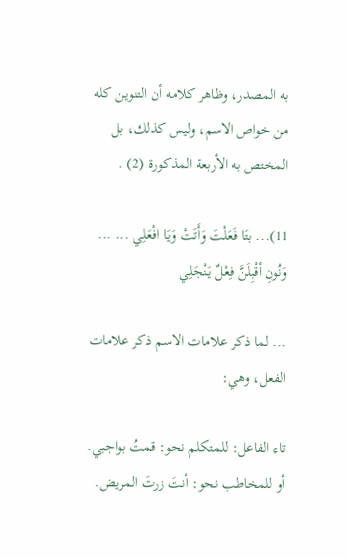به المصدر، وظاهر كلامه أن التنوين كله من خواص الاسم، وليس كذلك، بل المختص به الأربعة المذكورة (2) .

11)... بتَا فَعَلْتَ وَأَتَتْ وَيَا افْعَلِي ... ... وَنُونِ أقْبِلَنَّ فِعْلٌ يَنْجَلِي

... لما ذكر علامات الاسم ذكر علامات الفعل، وهي:

تاء الفاعل: للمتكلم نحو: قمتُ بواجبي. أو للمخاطب نحو: أنتَ زرتَ المريض.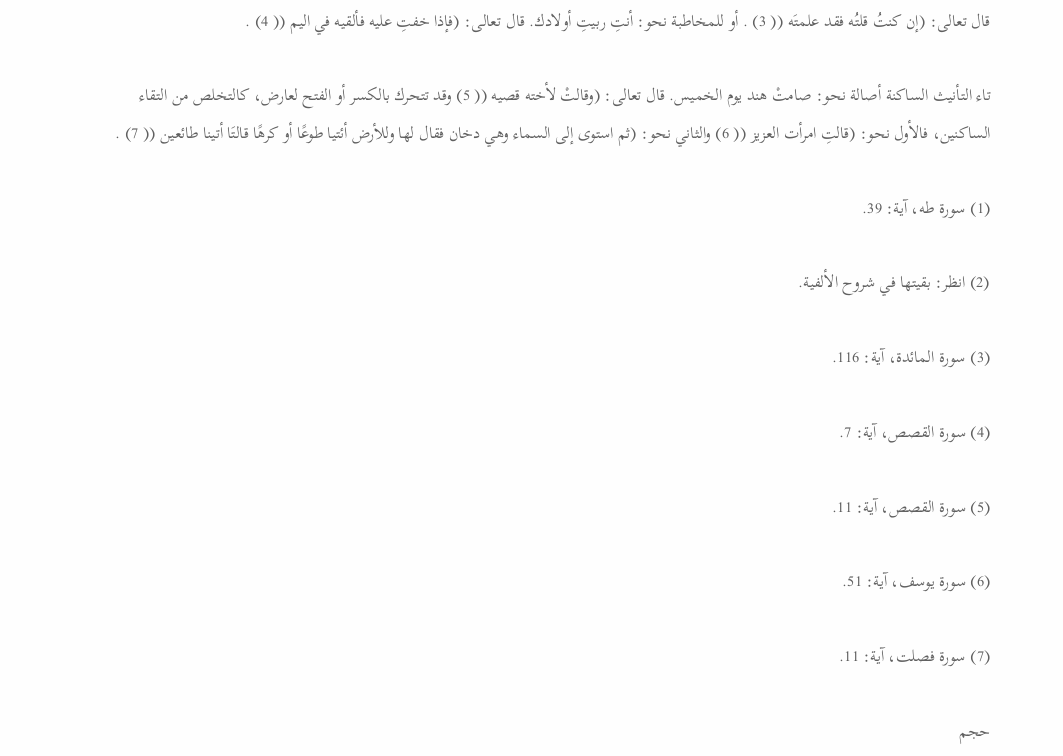قال تعالى: (إن كنتُ قلتُه فقد علمتَه (( 3) . أو للمخاطبة نحو: أنتِ ربيتِ أولادك. قال تعالى: (فإذا خفتِ عليه فألقيه في اليم (( 4) .

تاء التأنيث الساكنة أصالة نحو: صامتْ هند يوم الخميس. قال تعالى: (وقالتْ لأخته قصيه (( 5) وقد تتحرك بالكسر أو الفتح لعارض، كالتخلص من التقاء الساكنين، فالأول نحو: (قالتِ امرأت العزيز (( 6) والثاني نحو: (ثم استوى إلى السماء وهي دخان فقال لها وللأرض أئتيا طوعًا أو كرهًا قالتَا أتينا طائعين (( 7) .

(1) سورة طه، آية: 39.

(2) انظر: بقيتها في شروح الألفية.

(3) سورة المائدة، آية: 116.

(4) سورة القصص، آية: 7.

(5) سورة القصص، آية: 11.

(6) سورة يوسف، آية: 51.

(7) سورة فصلت، آية: 11.

حجم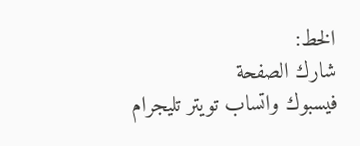الخط:
شارك الصفحة
فيسبوك واتساب تويتر تليجرام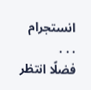انستجرام
. . .
فضلًا انتظر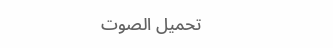تحميل الصوت